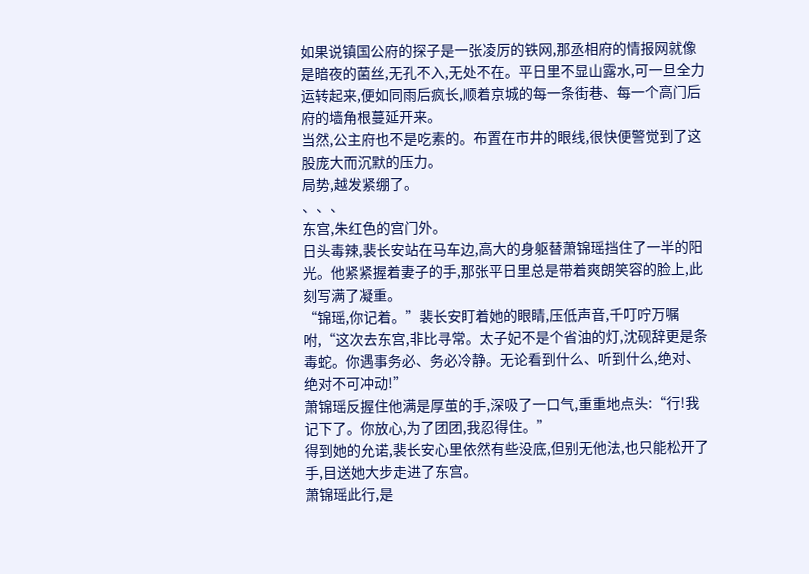如果说镇国公府的探子是一张凌厉的铁网,那丞相府的情报网就像是暗夜的菌丝,无孔不入,无处不在。平日里不显山露水,可一旦全力运转起来,便如同雨后疯长,顺着京城的每一条街巷、每一个高门后府的墙角根蔓延开来。
当然,公主府也不是吃素的。布置在市井的眼线,很快便警觉到了这股庞大而沉默的压力。
局势,越发紧绷了。
、、、
东宫,朱红色的宫门外。
日头毒辣,裴长安站在马车边,高大的身躯替萧锦瑶挡住了一半的阳光。他紧紧握着妻子的手,那张平日里总是带着爽朗笑容的脸上,此刻写满了凝重。
“锦瑶,你记着。”裴长安盯着她的眼睛,压低声音,千叮咛万嘱咐,“这次去东宫,非比寻常。太子妃不是个省油的灯,沈砚辞更是条毒蛇。你遇事务必、务必冷静。无论看到什么、听到什么,绝对、绝对不可冲动!”
萧锦瑶反握住他满是厚茧的手,深吸了一口气,重重地点头:“行!我记下了。你放心,为了团团,我忍得住。”
得到她的允诺,裴长安心里依然有些没底,但别无他法,也只能松开了手,目送她大步走进了东宫。
萧锦瑶此行,是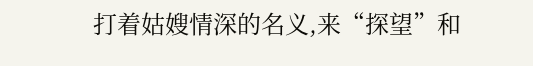打着姑嫂情深的名义,来“探望”和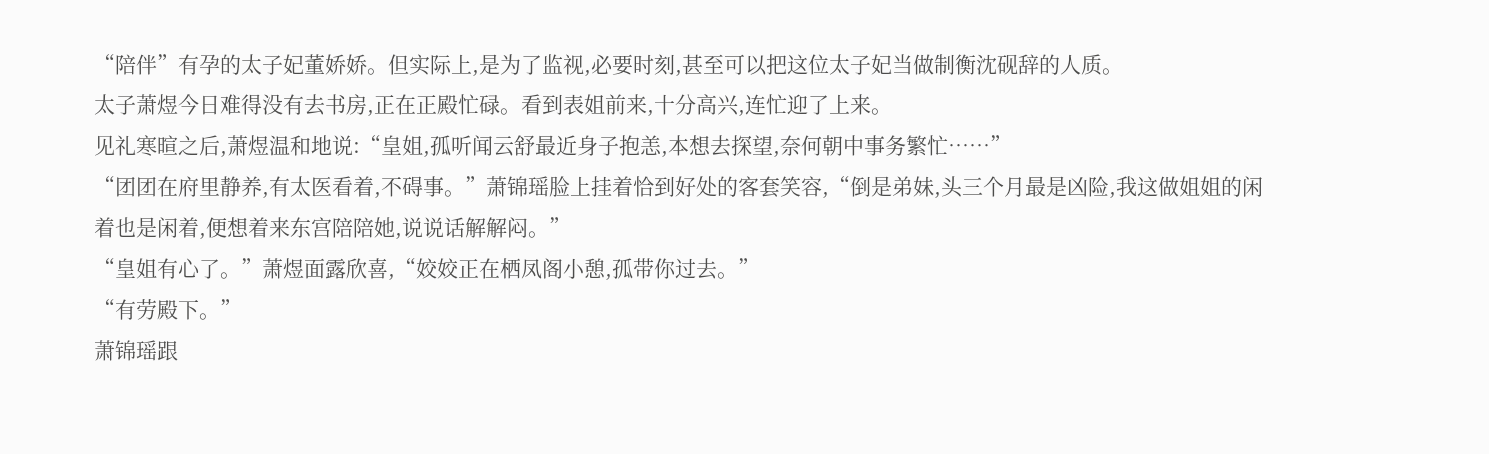“陪伴”有孕的太子妃董娇娇。但实际上,是为了监视,必要时刻,甚至可以把这位太子妃当做制衡沈砚辞的人质。
太子萧煜今日难得没有去书房,正在正殿忙碌。看到表姐前来,十分高兴,连忙迎了上来。
见礼寒暄之后,萧煜温和地说:“皇姐,孤听闻云舒最近身子抱恙,本想去探望,奈何朝中事务繁忙……”
“团团在府里静养,有太医看着,不碍事。”萧锦瑶脸上挂着恰到好处的客套笑容,“倒是弟妹,头三个月最是凶险,我这做姐姐的闲着也是闲着,便想着来东宫陪陪她,说说话解解闷。”
“皇姐有心了。”萧煜面露欣喜,“姣姣正在栖凤阁小憩,孤带你过去。”
“有劳殿下。”
萧锦瑶跟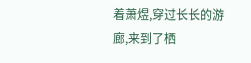着萧煜,穿过长长的游廊,来到了栖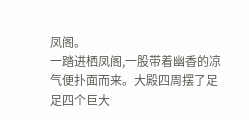凤阁。
一踏进栖凤阁,一股带着幽香的凉气便扑面而来。大殿四周摆了足足四个巨大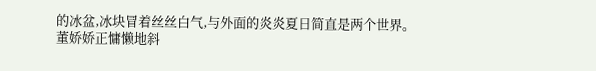的冰盆,冰块冒着丝丝白气,与外面的炎炎夏日简直是两个世界。
董娇娇正慵懒地斜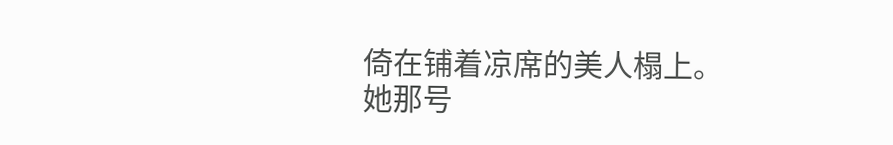倚在铺着凉席的美人榻上。
她那号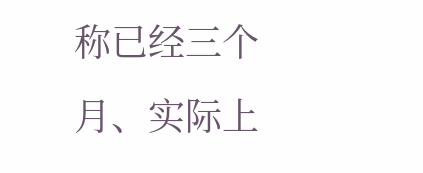称已经三个月、实际上